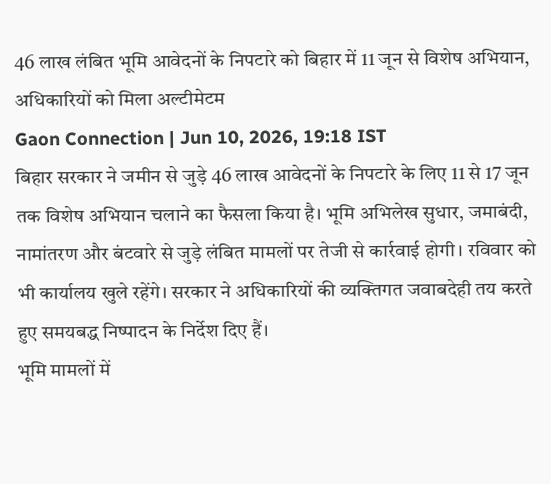46 लाख लंबित भूमि आवेदनों के निपटारे को बिहार में 11 जून से विशेष अभियान, अधिकारियों को मिला अल्टीमेटम
Gaon Connection | Jun 10, 2026, 19:18 IST
बिहार सरकार ने जमीन से जुड़े 46 लाख आवेदनों के निपटारे के लिए 11 से 17 जून तक विशेष अभियान चलाने का फैसला किया है। भूमि अभिलेख सुधार, जमाबंदी, नामांतरण और बंटवारे से जुड़े लंबित मामलों पर तेजी से कार्रवाई होगी। रविवार को भी कार्यालय खुले रहेंगे। सरकार ने अधिकारियों की व्यक्तिगत जवाबदेही तय करते हुए समयबद्ध निष्पादन के निर्देश दिए हैं।
भूमि मामलों में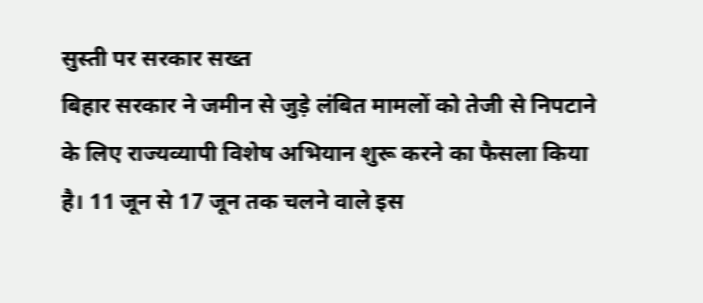सुस्ती पर सरकार सख्त
बिहार सरकार ने जमीन से जुड़े लंबित मामलों को तेजी से निपटाने के लिए राज्यव्यापी विशेष अभियान शुरू करने का फैसला किया है। 11 जून से 17 जून तक चलने वाले इस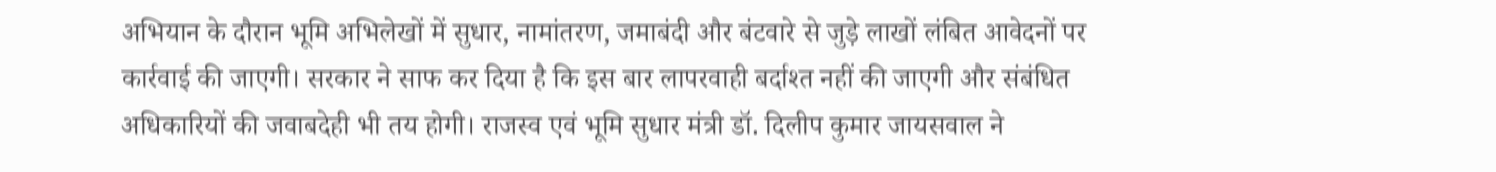अभियान के दौरान भूमि अभिलेखों में सुधार, नामांतरण, जमाबंदी और बंटवारे से जुड़े लाखों लंबित आवेदनों पर कार्रवाई की जाएगी। सरकार ने साफ कर दिया है कि इस बार लापरवाही बर्दाश्त नहीं की जाएगी और संबंधित अधिकारियों की जवाबदेही भी तय होगी। राजस्व एवं भूमि सुधार मंत्री डॉ. दिलीप कुमार जायसवाल ने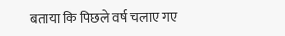बताया कि पिछले वर्ष चलाए गए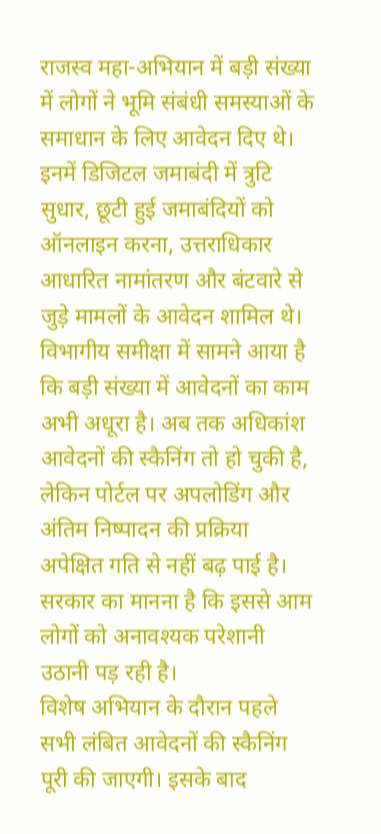राजस्व महा-अभियान में बड़ी संख्या में लोगों ने भूमि संबंधी समस्याओं के समाधान के लिए आवेदन दिए थे। इनमें डिजिटल जमाबंदी में त्रुटि सुधार, छूटी हुई जमाबंदियों को ऑनलाइन करना, उत्तराधिकार आधारित नामांतरण और बंटवारे से जुड़े मामलों के आवेदन शामिल थे।
विभागीय समीक्षा में सामने आया है कि बड़ी संख्या में आवेदनों का काम अभी अधूरा है। अब तक अधिकांश आवेदनों की स्कैनिंग तो हो चुकी है, लेकिन पोर्टल पर अपलोडिंग और अंतिम निष्पादन की प्रक्रिया अपेक्षित गति से नहीं बढ़ पाई है। सरकार का मानना है कि इससे आम लोगों को अनावश्यक परेशानी उठानी पड़ रही है।
विशेष अभियान के दौरान पहले सभी लंबित आवेदनों की स्कैनिंग पूरी की जाएगी। इसके बाद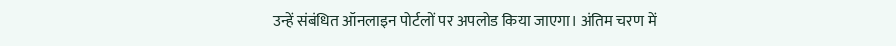उन्हें संबंधित ऑनलाइन पोर्टलों पर अपलोड किया जाएगा। अंतिम चरण में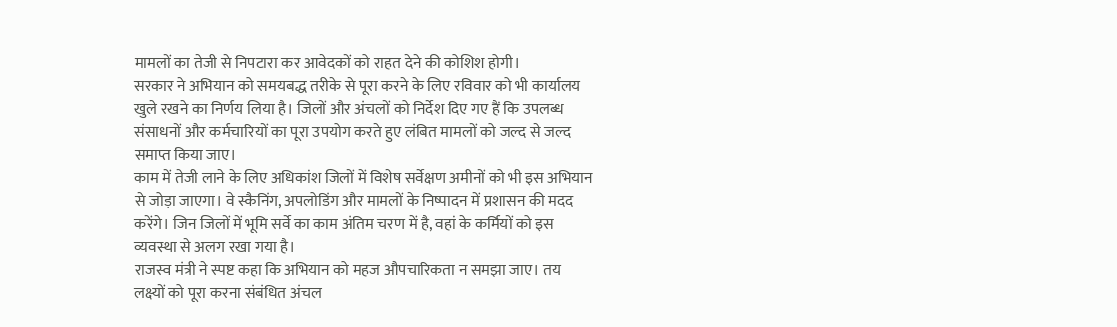मामलों का तेजी से निपटारा कर आवेदकों को राहत देने की कोशिश होगी।
सरकार ने अभियान को समयबद्ध तरीके से पूरा करने के लिए रविवार को भी कार्यालय खुले रखने का निर्णय लिया है। जिलों और अंचलों को निर्देश दिए गए हैं कि उपलब्ध संसाधनों और कर्मचारियों का पूरा उपयोग करते हुए लंबित मामलों को जल्द से जल्द समाप्त किया जाए।
काम में तेजी लाने के लिए अधिकांश जिलों में विशेष सर्वेक्षण अमीनों को भी इस अभियान से जोड़ा जाएगा। वे स्कैनिंग, अपलोडिंग और मामलों के निष्पादन में प्रशासन की मदद करेंगे। जिन जिलों में भूमि सर्वे का काम अंतिम चरण में है, वहां के कर्मियों को इस व्यवस्था से अलग रखा गया है।
राजस्व मंत्री ने स्पष्ट कहा कि अभियान को महज औपचारिकता न समझा जाए। तय लक्ष्यों को पूरा करना संबंधित अंचल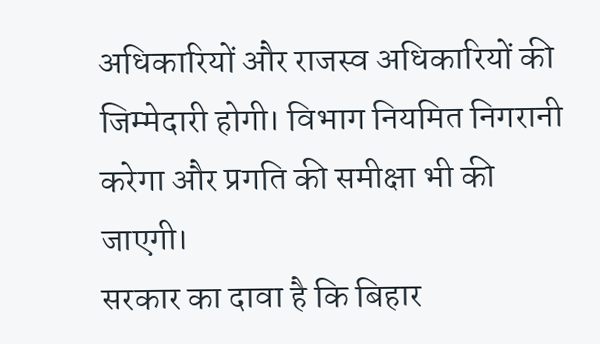अधिकारियों और राजस्व अधिकारियों की जिम्मेदारी होगी। विभाग नियमित निगरानी करेगा और प्रगति की समीक्षा भी की जाएगी।
सरकार का दावा है कि बिहार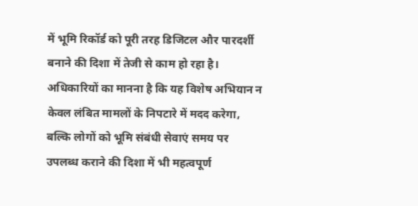में भूमि रिकॉर्ड को पूरी तरह डिजिटल और पारदर्शी बनाने की दिशा में तेजी से काम हो रहा है। अधिकारियों का मानना है कि यह विशेष अभियान न केवल लंबित मामलों के निपटारे में मदद करेगा, बल्कि लोगों को भूमि संबंधी सेवाएं समय पर उपलब्ध कराने की दिशा में भी महत्वपूर्ण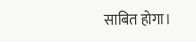साबित होगा।